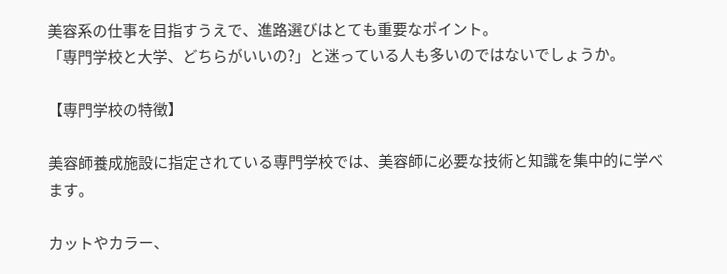美容系の仕事を目指すうえで、進路選びはとても重要なポイント。
「専門学校と大学、どちらがいいの?」と迷っている人も多いのではないでしょうか。

【専門学校の特徴】

美容師養成施設に指定されている専門学校では、美容師に必要な技術と知識を集中的に学べます。

カットやカラー、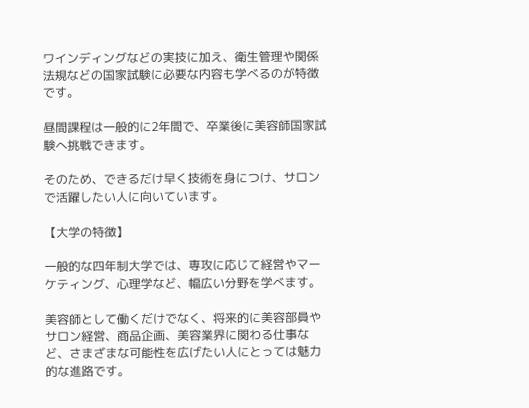ワインディングなどの実技に加え、衛生管理や関係法規などの国家試験に必要な内容も学べるのが特徴です。

昼間課程は一般的に2年間で、卒業後に美容師国家試験へ挑戦できます。

そのため、できるだけ早く技術を身につけ、サロンで活躍したい人に向いています。

【大学の特徴】

一般的な四年制大学では、専攻に応じて経営やマーケティング、心理学など、幅広い分野を学べます。

美容師として働くだけでなく、将来的に美容部員やサロン経営、商品企画、美容業界に関わる仕事など、さまざまな可能性を広げたい人にとっては魅力的な進路です。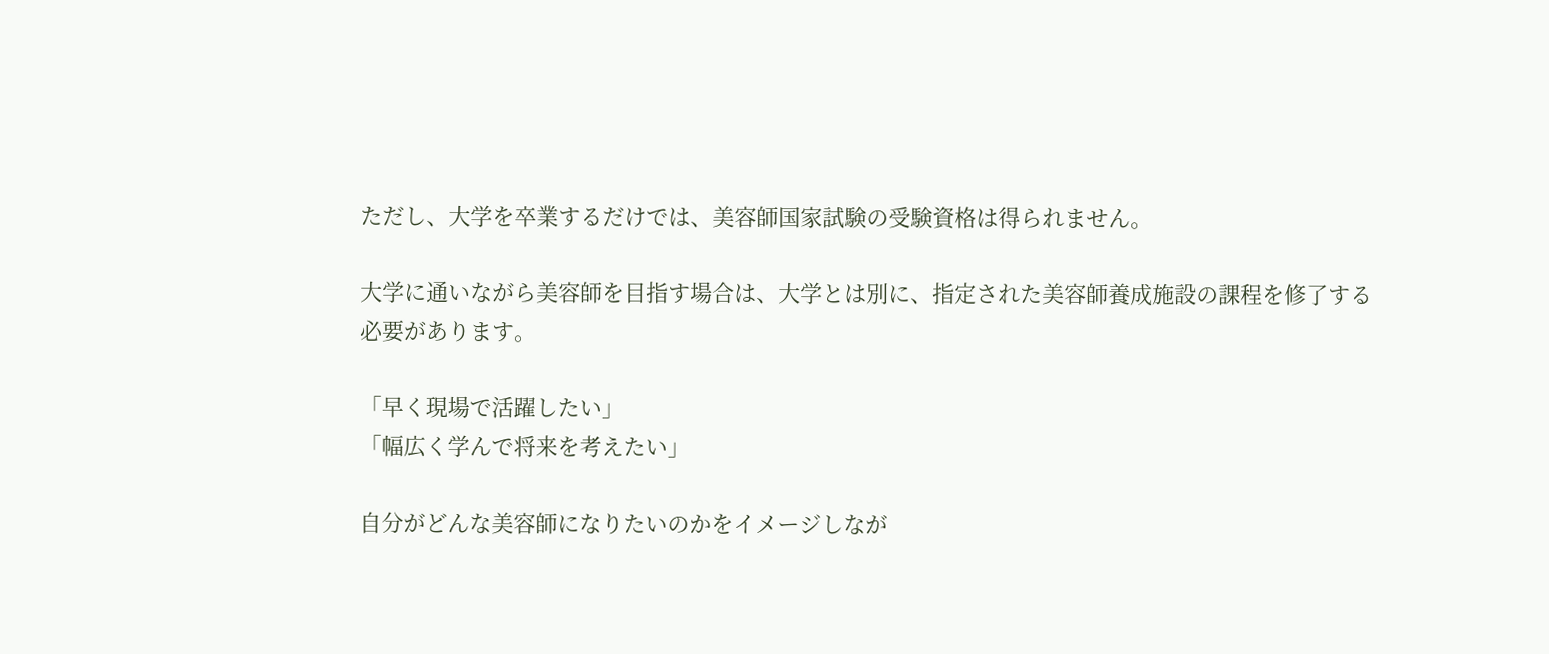ただし、大学を卒業するだけでは、美容師国家試験の受験資格は得られません。

大学に通いながら美容師を目指す場合は、大学とは別に、指定された美容師養成施設の課程を修了する必要があります。

「早く現場で活躍したい」
「幅広く学んで将来を考えたい」

自分がどんな美容師になりたいのかをイメージしなが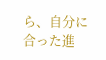ら、自分に合った進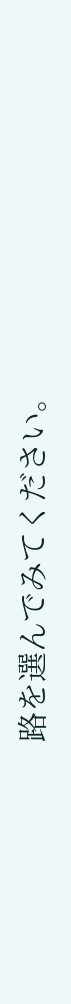路を選んでみてください。